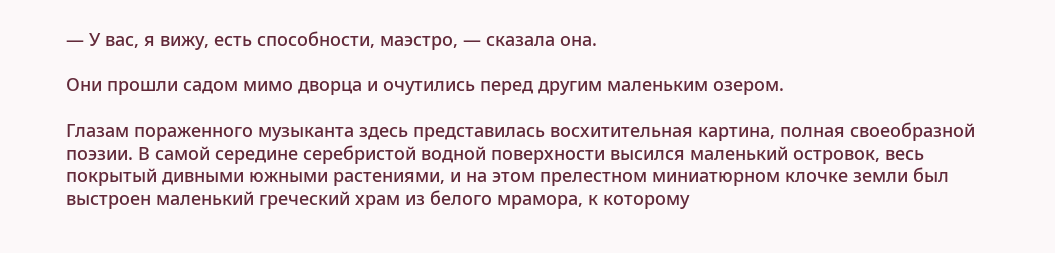— У вас, я вижу, есть способности, маэстро, — сказала она.

Они прошли садом мимо дворца и очутились перед другим маленьким озером.

Глазам пораженного музыканта здесь представилась восхитительная картина, полная своеобразной поэзии. В самой середине серебристой водной поверхности высился маленький островок, весь покрытый дивными южными растениями, и на этом прелестном миниатюрном клочке земли был выстроен маленький греческий храм из белого мрамора, к которому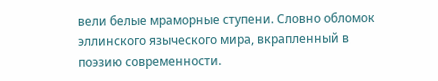вели белые мраморные ступени. Словно обломок эллинского языческого мира, вкрапленный в поэзию современности.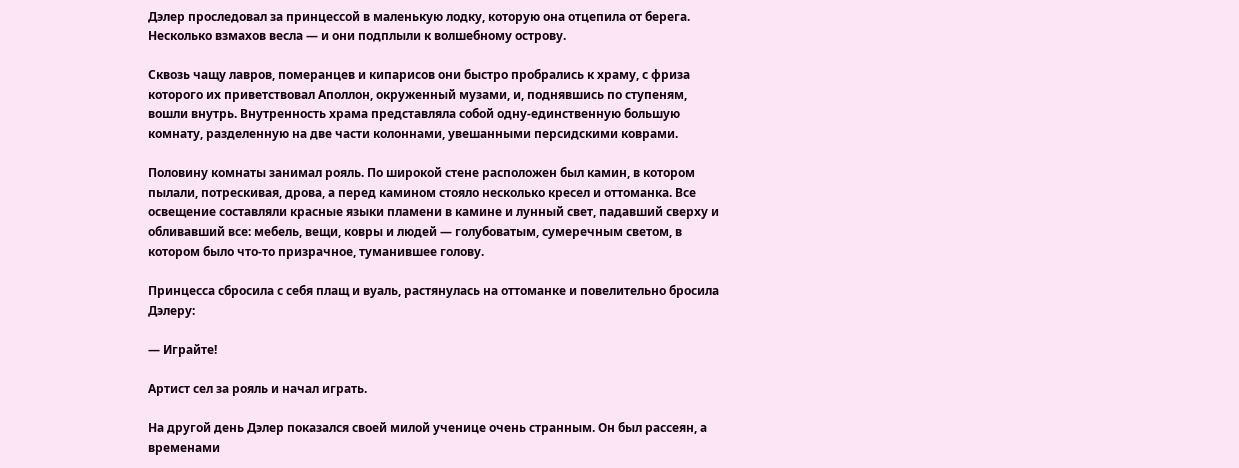Дэлер проследовал за принцессой в маленькую лодку, которую она отцепила от берега. Несколько взмахов весла — и они подплыли к волшебному острову.

Сквозь чащу лавров, померанцев и кипарисов они быстро пробрались к храму, с фриза которого их приветствовал Аполлон, окруженный музами, и, поднявшись по ступеням, вошли внутрь. Внутренность храма представляла собой одну-единственную большую комнату, разделенную на две части колоннами, увешанными персидскими коврами.

Половину комнаты занимал рояль. По широкой стене расположен был камин, в котором пылали, потрескивая, дрова, а перед камином стояло несколько кресел и оттоманка. Все освещение составляли красные языки пламени в камине и лунный свет, падавший сверху и обливавший все: мебель, вещи, ковры и людей — голубоватым, сумеречным светом, в котором было что-то призрачное, туманившее голову.

Принцесса сбросила с себя плащ и вуаль, растянулась на оттоманке и повелительно бросила Дэлеру:

— Играйте!

Артист сел за рояль и начал играть.

На другой день Дэлер показался своей милой ученице очень странным. Он был рассеян, а временами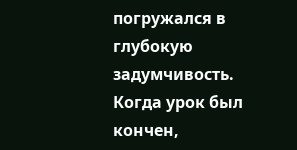погружался в глубокую задумчивость. Когда урок был кончен,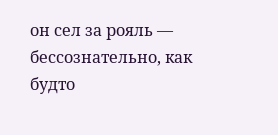он сел за рояль — бессознательно, как будто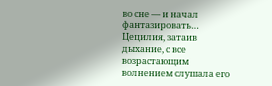во сне — и начал фантазировать… Цецилия, затаив дыхание, с все возрастающим волнением слушала его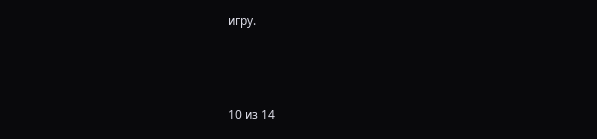игру.



10 из 14